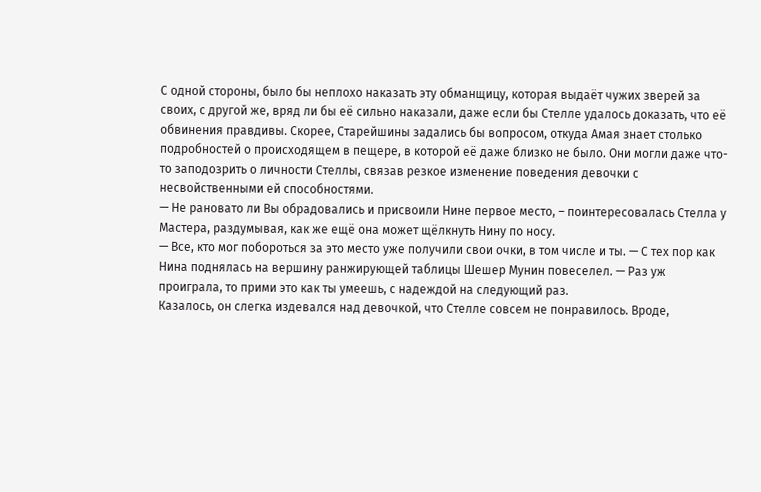С одной стороны, было бы неплохо наказать эту обманщицу, которая выдаёт чужих зверей за своих, с другой же, вряд ли бы её сильно наказали, даже если бы Стелле удалось доказать, что её обвинения правдивы. Скорее, Старейшины задались бы вопросом, откуда Амая знает столько подробностей о происходящем в пещере, в которой её даже близко не было. Они могли даже что-то заподозрить о личности Стеллы, связав резкое изменение поведения девочки с несвойственными ей способностями.
— Не рановато ли Вы обрадовались и присвоили Нине первое место, – поинтересовалась Стелла у Мастера, раздумывая, как же ещё она может щёлкнуть Нину по носу.
— Все, кто мог побороться за это место уже получили свои очки, в том числе и ты. — С тех пор как Нина поднялась на вершину ранжирующей таблицы Шешер Мунин повеселел. — Раз уж проиграла, то прими это как ты умеешь, с надеждой на следующий раз.
Казалось, он слегка издевался над девочкой, что Стелле совсем не понравилось. Вроде,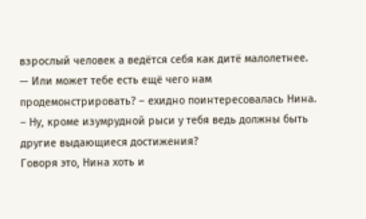взрослый человек а ведётся себя как дитё малолетнее.
— Или может тебе есть ещё чего нам продемонстрировать? – ехидно поинтересовалась Нина. – Ну, кроме изумрудной рыси у тебя ведь должны быть другие выдающиеся достижения?
Говоря это, Нина хоть и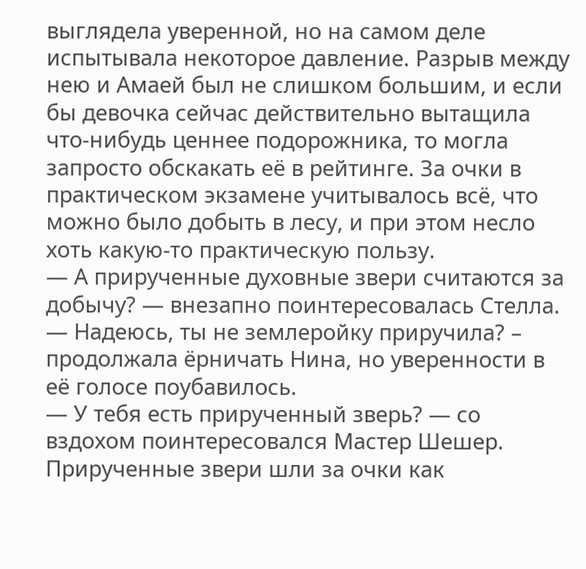выглядела уверенной, но на самом деле испытывала некоторое давление. Разрыв между нею и Амаей был не слишком большим, и если бы девочка сейчас действительно вытащила что-нибудь ценнее подорожника, то могла запросто обскакать её в рейтинге. За очки в практическом экзамене учитывалось всё, что можно было добыть в лесу, и при этом несло хоть какую-то практическую пользу.
— А прирученные духовные звери считаются за добычу? — внезапно поинтересовалась Стелла.
— Надеюсь, ты не землеройку приручила? – продолжала ёрничать Нина, но уверенности в её голосе поубавилось.
— У тебя есть прирученный зверь? — со вздохом поинтересовался Мастер Шешер.
Прирученные звери шли за очки как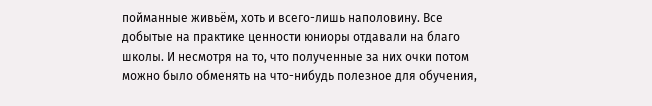пойманные живьём, хоть и всего-лишь наполовину. Все добытые на практике ценности юниоры отдавали на благо школы. И несмотря на то, что полученные за них очки потом можно было обменять на что-нибудь полезное для обучения,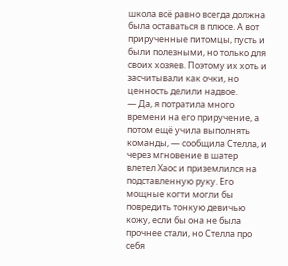школа всё равно всегда должна была оставаться в плюсе. А вот прирученные питомцы, пусть и были полезными, но только для своих хозяев. Поэтому их хоть и засчитывали как очки, но ценность делили надвое.
— Да, я потратила много времени на его приручение, а потом ещё учила выполнять команды, — сообщила Стелла, и через мгновение в шатер влетел Хаос и приземлился на подставленную руку. Его мощные когти могли бы повредить тонкую девичью кожу, если бы она не была прочнее стали, но Стелла про себя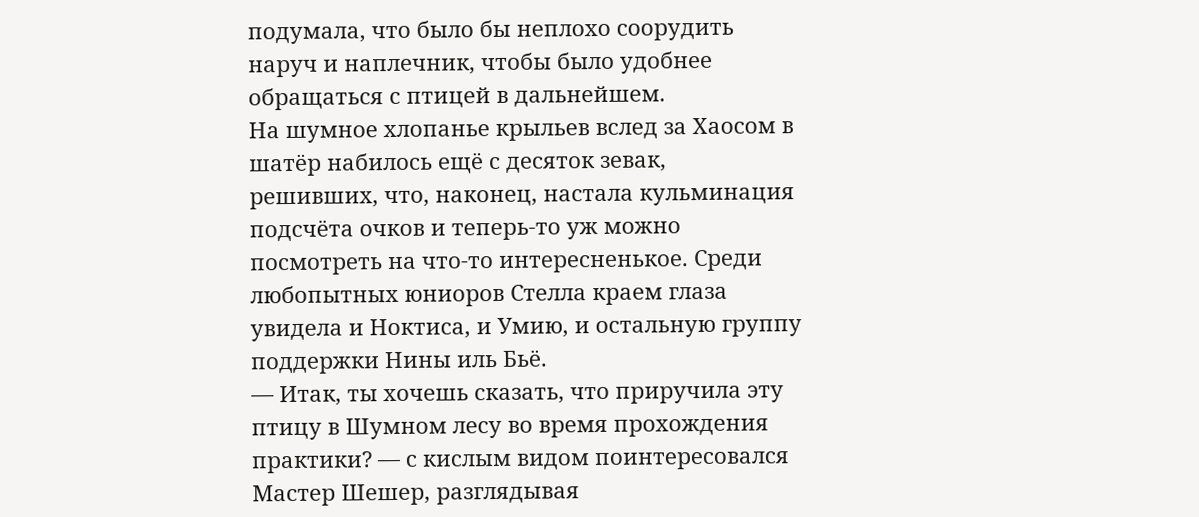подумала, что было бы неплохо соорудить наруч и наплечник, чтобы было удобнее обращаться с птицей в дальнейшем.
На шумное хлопанье крыльев вслед за Хаосом в шатёр набилось ещё с десяток зевак, решивших, что, наконец, настала кульминация подсчёта очков и теперь-то уж можно посмотреть на что-то интересненькое. Среди любопытных юниоров Стелла краем глаза увидела и Ноктиса, и Умию, и остальную группу поддержки Нины иль Бьё.
— Итак, ты хочешь сказать, что приручила эту птицу в Шумном лесу во время прохождения практики? — с кислым видом поинтересовался Мастер Шешер, разглядывая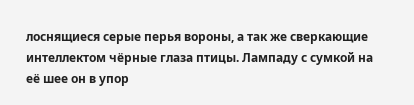лоснящиеся серые перья вороны, а так же сверкающие интеллектом чёрные глаза птицы. Лампаду с сумкой на её шее он в упор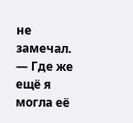не замечал.
— Где же ещё я могла её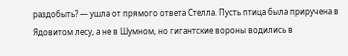раздобыть? — ушла от прямого ответа Стелла. Пусть птица была приручена в Ядовитом лесу, а не в Шумном, но гигантские вороны водились в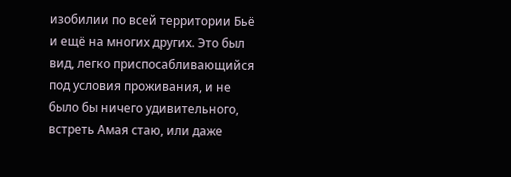изобилии по всей территории Бьё и ещё на многих других. Это был вид, легко приспосабливающийся под условия проживания, и не было бы ничего удивительного, встреть Амая стаю, или даже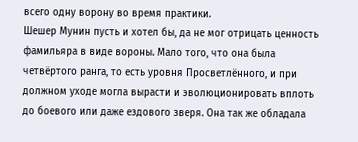всего одну ворону во время практики.
Шешер Мунин пусть и хотел бы, да не мог отрицать ценность фамильяра в виде вороны. Мало того, что она была четвёртого ранга, то есть уровня Просветлённого, и при должном уходе могла вырасти и эволюционировать вплоть до боевого или даже ездового зверя. Она так же обладала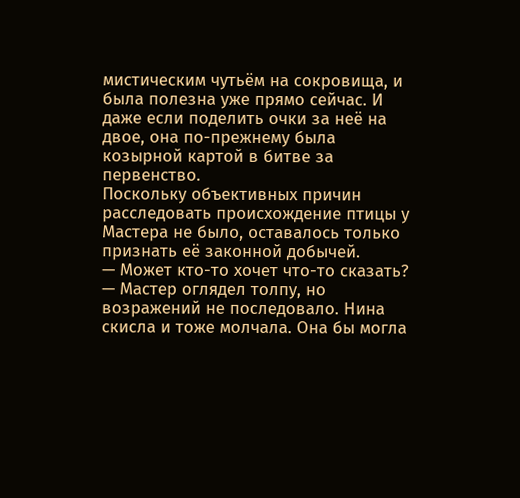мистическим чутьём на сокровища, и была полезна уже прямо сейчас. И даже если поделить очки за неё на двое, она по-прежнему была козырной картой в битве за первенство.
Поскольку объективных причин расследовать происхождение птицы у Мастера не было, оставалось только признать её законной добычей.
— Может кто-то хочет что-то сказать? — Мастер оглядел толпу, но возражений не последовало. Нина скисла и тоже молчала. Она бы могла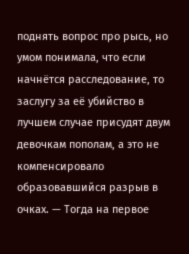поднять вопрос про рысь, но умом понимала, что если начнётся расследование, то заслугу за её убийство в лучшем случае присудят двум девочкам пополам, а это не компенсировало образовавшийся разрыв в очках. — Тогда на первое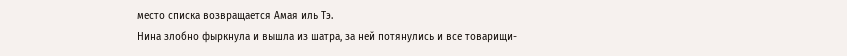место списка возвращается Амая иль Тэ.
Нина злобно фыркнула и вышла из шатра, за ней потянулись и все товарищи-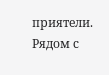приятели. Рядом с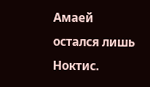Амаей остался лишь Ноктис.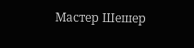Мастер Шешер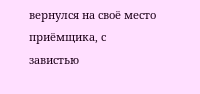вернулся на своё место приёмщика, с завистью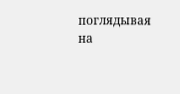поглядывая на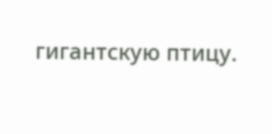гигантскую птицу.